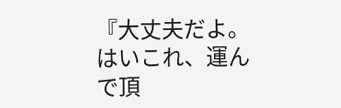『大丈夫だよ。はいこれ、運んで頂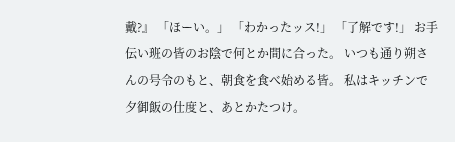戴?』 「ほーい。」 「わかったッス!」 「了解です!」 お手伝い班の皆のお陰で何とか間に合った。 いつも通り朔さんの号令のもと、朝食を食べ始める皆。 私はキッチンで夕御飯の仕度と、あとかたつけ。